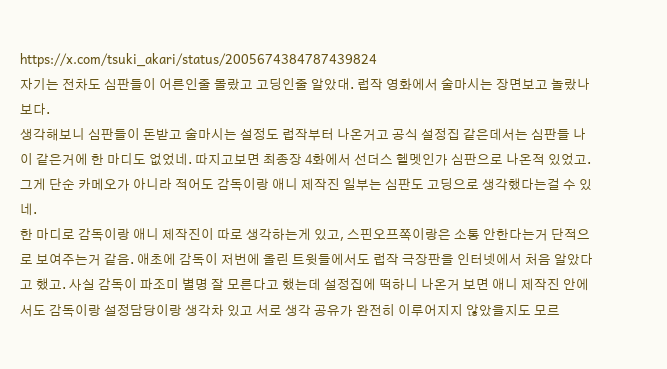https://x.com/tsuki_akari/status/2005674384787439824
자기는 전차도 심판들이 어른인줄 몰랐고 고딩인줄 알았대. 럽작 영화에서 술마시는 장면보고 놀랐나보다.
생각해보니 심판들이 돈받고 술마시는 설정도 럽작부터 나온거고 공식 설정집 같은데서는 심판들 나이 같은거에 한 마디도 없었네. 따지고보면 최종장 4화에서 선더스 헬멧인가 심판으로 나온적 있었고. 그게 단순 카메오가 아니라 적어도 감독이랑 애니 제작진 일부는 심판도 고딩으로 생각했다는걸 수 있네.
한 마디로 감독이랑 애니 제작진이 따로 생각하는게 있고, 스핀오프쪽이랑은 소통 안한다는거 단적으로 보여주는거 같음. 애초에 감독이 저번에 올린 트윗들에서도 럽작 극장판을 인터넷에서 처음 알았다고 했고. 사실 감독이 파조미 별명 잘 모른다고 했는데 설정집에 떡하니 나온거 보면 애니 제작진 안에서도 감독이랑 설정담당이랑 생각차 있고 서로 생각 공유가 완전히 이루어지지 않았을지도 모르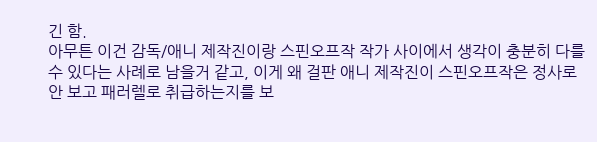긴 함.
아무튼 이건 감독/애니 제작진이랑 스핀오프작 작가 사이에서 생각이 충분히 다를 수 있다는 사례로 남을거 같고, 이게 왜 걸판 애니 제작진이 스핀오프작은 정사로 안 보고 패러렐로 취급하는지를 보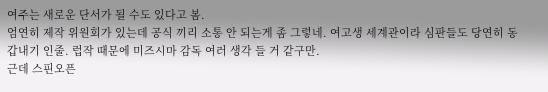여주는 새로운 단서가 될 수도 있다고 봄.
엄연히 제작 위원회가 있는데 공식 끼리 소통 안 되는게 좀 그렇네. 여고생 세계관이라 심판들도 당연히 동갑내기 인줄. 럽작 때문에 미즈시마 감독 여러 생각 들 거 같구만.
근데 스핀오픈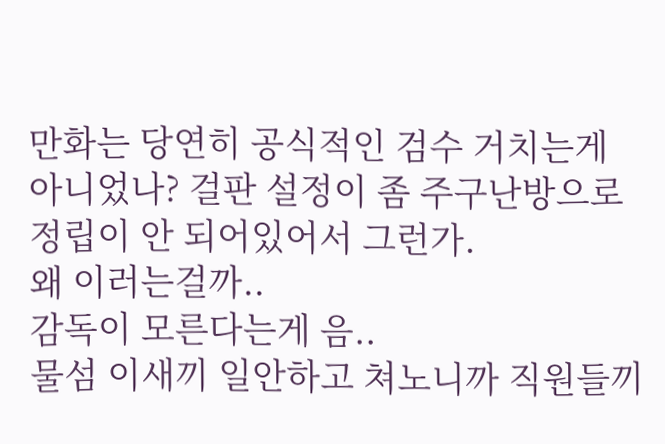만화는 당연히 공식적인 검수 거치는게 아니었나? 걸판 설정이 좀 주구난방으로 정립이 안 되어있어서 그런가.
왜 이러는걸까..
감독이 모른다는게 음..
물섬 이새끼 일안하고 쳐노니까 직원들끼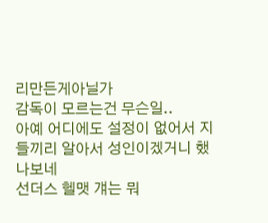리만든게아닐가
감독이 모르는건 무슨일..
아예 어디에도 설정이 없어서 지들끼리 알아서 성인이겠거니 했나보네
선더스 헬맷 걔는 뭐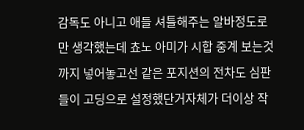감독도 아니고 애들 셔틀해주는 알바정도로만 생각했는데 쵸노 아미가 시합 중계 보는것까지 넣어놓고선 같은 포지션의 전차도 심판들이 고딩으로 설정했단거자체가 더이상 작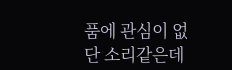품에 관심이 없단 소리같은데